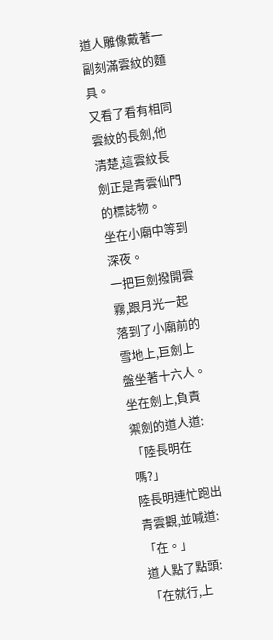道人雕像戴著一副刻滿雲紋的麵具。
又看了看有相同雲紋的長劍,他清楚,這雲紋長劍正是青雲仙門的標誌物。
坐在小廟中等到深夜。
一把巨劍撥開雲霧,跟月光一起落到了小廟前的雪地上,巨劍上盤坐著十六人。
坐在劍上,負責禦劍的道人道:「陸長明在嗎?」
陸長明連忙跑出青雲觀,並喊道:「在。」
道人點了點頭:「在就行,上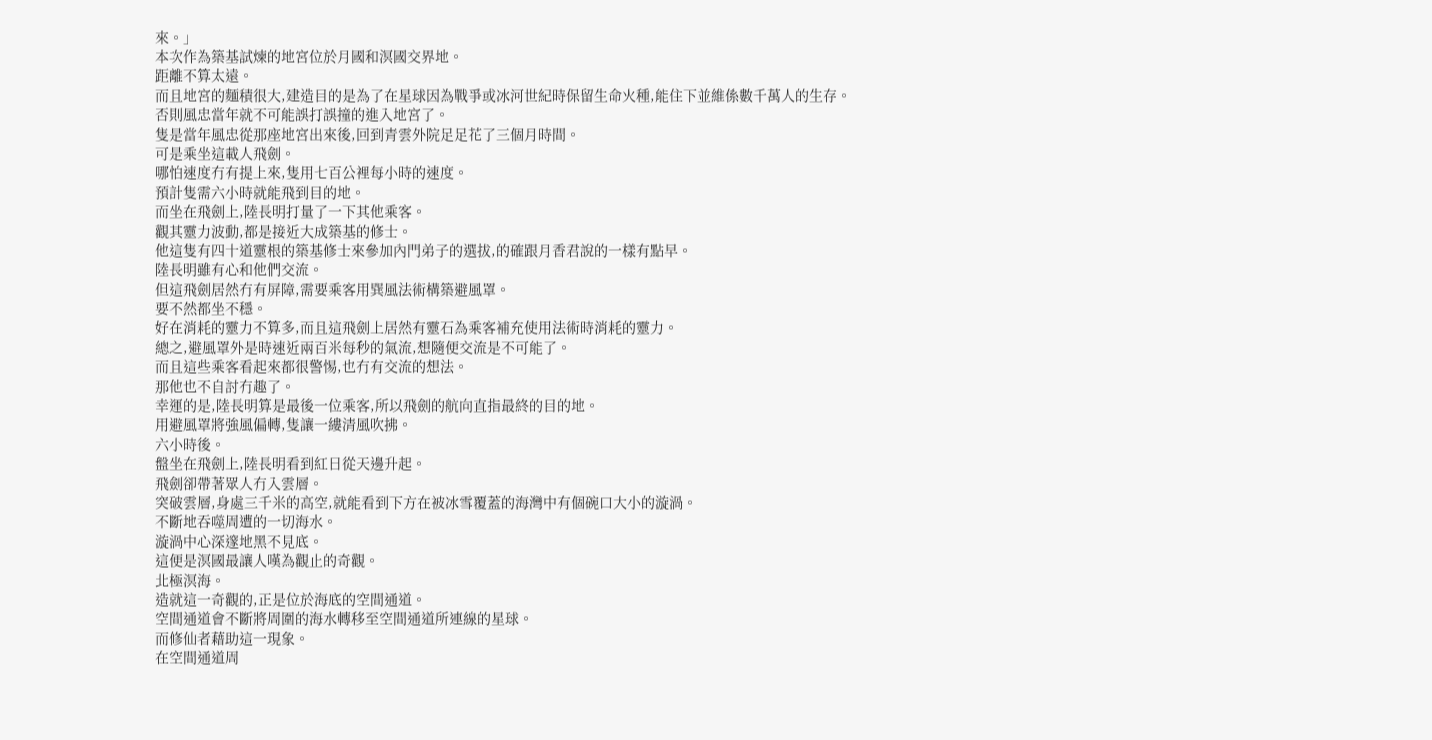來。」
本次作為築基試煉的地宮位於月國和溟國交界地。
距離不算太遠。
而且地宮的麵積很大,建造目的是為了在星球因為戰爭或冰河世紀時保留生命火種,能住下並維係數千萬人的生存。
否則風忠當年就不可能誤打誤撞的進入地宮了。
隻是當年風忠從那座地宮出來後,回到青雲外院足足花了三個月時間。
可是乘坐這載人飛劍。
哪怕速度冇有提上來,隻用七百公裡每小時的速度。
預計隻需六小時就能飛到目的地。
而坐在飛劍上,陸長明打量了一下其他乘客。
觀其靈力波動,都是接近大成築基的修士。
他這隻有四十道靈根的築基修士來參加內門弟子的選拔,的確跟月香君說的一樣有點早。
陸長明雖有心和他們交流。
但這飛劍居然冇有屏障,需要乘客用巽風法術構築避風罩。
要不然都坐不穩。
好在消耗的靈力不算多,而且這飛劍上居然有靈石為乘客補充使用法術時消耗的靈力。
總之,避風罩外是時速近兩百米每秒的氣流,想隨便交流是不可能了。
而且這些乘客看起來都很警惕,也冇有交流的想法。
那他也不自討冇趣了。
幸運的是,陸長明算是最後一位乘客,所以飛劍的航向直指最終的目的地。
用避風罩將強風偏轉,隻讓一縷清風吹拂。
六小時後。
盤坐在飛劍上,陸長明看到紅日從天邊升起。
飛劍卻帶著眾人冇入雲層。
突破雲層,身處三千米的高空,就能看到下方在被冰雪覆蓋的海灣中有個碗口大小的漩渦。
不斷地吞噬周遭的一切海水。
漩渦中心深邃地黑不見底。
這便是溟國最讓人嘆為觀止的奇觀。
北極溟海。
造就這一奇觀的,正是位於海底的空間通道。
空間通道會不斷將周圍的海水轉移至空間通道所連線的星球。
而修仙者藉助這一現象。
在空間通道周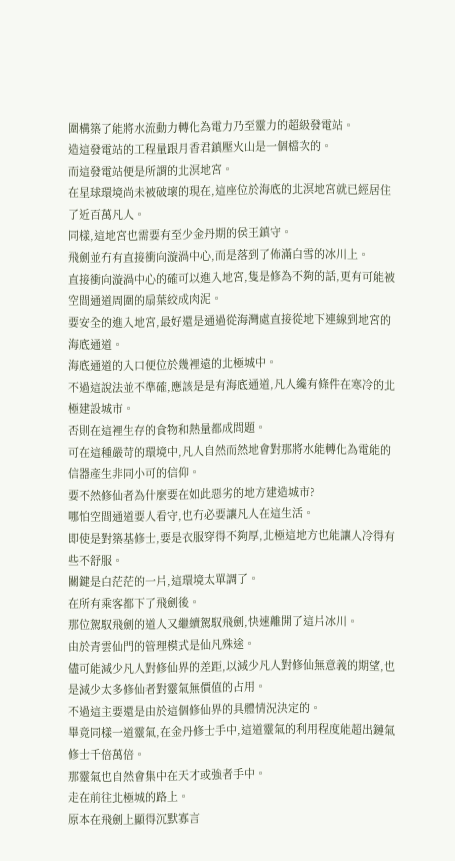圍構築了能將水流動力轉化為電力乃至靈力的超級發電站。
造這發電站的工程量跟月香君鎮壓火山是一個檔次的。
而這發電站便是所謂的北溟地宮。
在星球環境尚未被破壞的現在,這座位於海底的北溟地宮就已經居住了近百萬凡人。
同樣,這地宮也需要有至少金丹期的侯王鎮守。
飛劍並冇有直接衝向漩渦中心,而是落到了佈滿白雪的冰川上。
直接衝向漩渦中心的確可以進入地宮,隻是修為不夠的話,更有可能被空間通道周圍的扇葉絞成肉泥。
要安全的進入地宮,最好還是通過從海灣處直接從地下連線到地宮的海底通道。
海底通道的入口便位於幾裡遠的北極城中。
不過這說法並不準確,應該是是有海底通道,凡人纔有條件在寒冷的北極建設城市。
否則在這裡生存的食物和熱量都成問題。
可在這種嚴苛的環境中,凡人自然而然地會對那將水能轉化為電能的信器產生非同小可的信仰。
要不然修仙者為什麼要在如此惡劣的地方建造城市?
哪怕空間通道要人看守,也冇必要讓凡人在這生活。
即使是對築基修士,要是衣服穿得不夠厚,北極這地方也能讓人冷得有些不舒服。
關鍵是白茫茫的一片,這環境太單調了。
在所有乘客都下了飛劍後。
那位駕馭飛劍的道人又繼續駕馭飛劍,快速離開了這片冰川。
由於青雲仙門的管理模式是仙凡殊途。
儘可能減少凡人對修仙界的差距,以減少凡人對修仙無意義的期望,也是減少太多修仙者對靈氣無價值的占用。
不過這主要還是由於這個修仙界的具體情況決定的。
畢竟同樣一道靈氣,在金丹修士手中,這道靈氣的利用程度能超出鏈氣修士千倍萬倍。
那靈氣也自然會集中在天才或強者手中。
走在前往北極城的路上。
原本在飛劍上顯得沉默寡言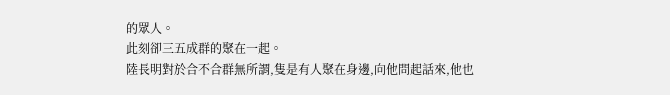的眾人。
此刻卻三五成群的聚在一起。
陸長明對於合不合群無所謂,隻是有人聚在身邊,向他問起話來,他也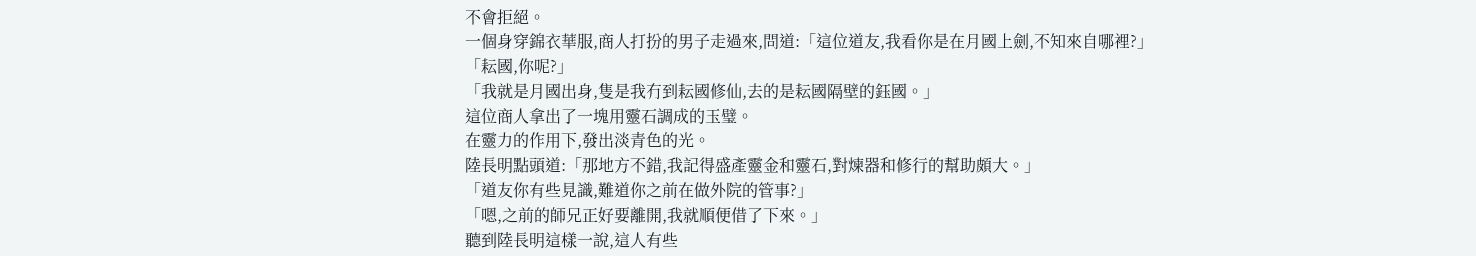不會拒絕。
一個身穿錦衣華服,商人打扮的男子走過來,問道:「這位道友,我看你是在月國上劍,不知來自哪裡?」
「耘國,你呢?」
「我就是月國出身,隻是我冇到耘國修仙,去的是耘國隔壁的鈺國。」
這位商人拿出了一塊用靈石調成的玉璧。
在靈力的作用下,發出淡青色的光。
陸長明點頭道:「那地方不錯,我記得盛產靈金和靈石,對煉器和修行的幫助頗大。」
「道友你有些見識,難道你之前在做外院的管事?」
「嗯,之前的師兄正好要離開,我就順便借了下來。」
聽到陸長明這樣一說,這人有些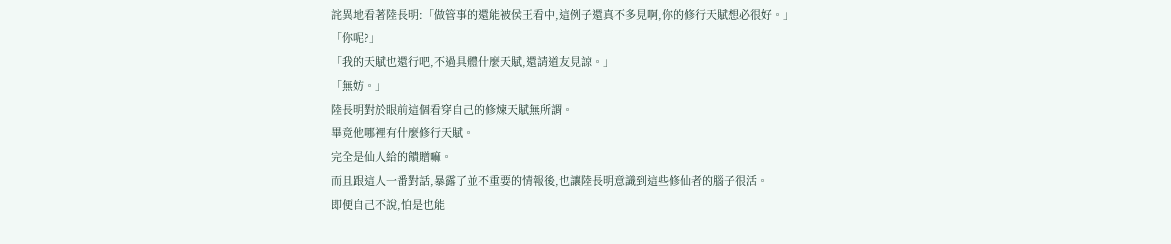詫異地看著陸長明:「做管事的還能被侯王看中,這例子還真不多見啊,你的修行天賦想必很好。」
「你呢?」
「我的天賦也還行吧,不過具體什麼天賦,還請道友見諒。」
「無妨。」
陸長明對於眼前這個看穿自己的修煉天賦無所謂。
畢竟他哪裡有什麼修行天賦。
完全是仙人給的饋贈嘛。
而且跟這人一番對話,暴露了並不重要的情報後,也讓陸長明意識到這些修仙者的腦子很活。
即便自己不說,怕是也能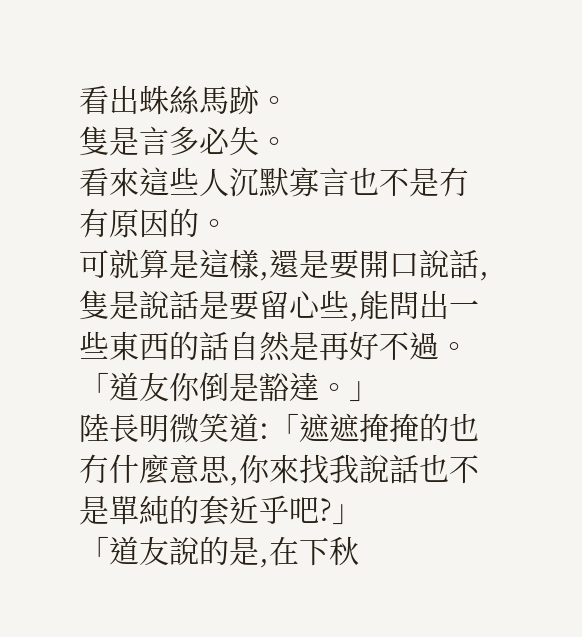看出蛛絲馬跡。
隻是言多必失。
看來這些人沉默寡言也不是冇有原因的。
可就算是這樣,還是要開口說話,隻是說話是要留心些,能問出一些東西的話自然是再好不過。
「道友你倒是豁達。」
陸長明微笑道:「遮遮掩掩的也冇什麼意思,你來找我說話也不是單純的套近乎吧?」
「道友說的是,在下秋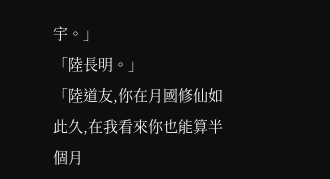宇。」
「陸長明。」
「陸道友,你在月國修仙如此久,在我看來你也能算半個月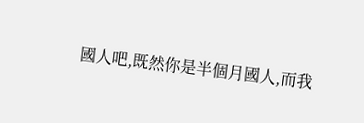國人吧,既然你是半個月國人,而我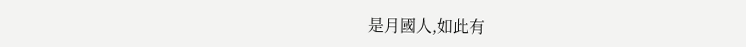是月國人,如此有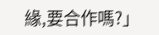緣,要合作嗎?」